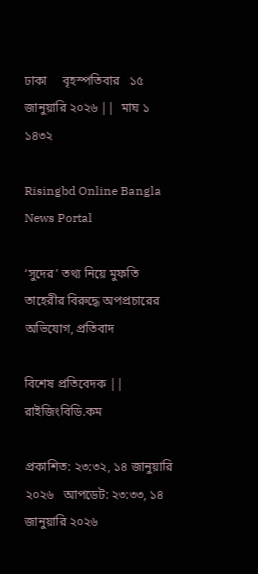ঢাকা     বৃহস্পতিবার   ১৫ জানুয়ারি ২০২৬ ||  মাঘ ১ ১৪৩২

Risingbd Online Bangla News Portal

‘সুদের’ তথ্য নিয়ে মুফতি তাহেরীর বিরুদ্ধে অপপ্রচারের অভিযোগ, প্রতিবাদ

বিশেষ প্রতিবেদক || রাইজিংবিডি.কম

প্রকাশিত: ২৩:৩২, ১৪ জানুয়ারি ২০২৬   আপডেট: ২৩:৩৩, ১৪ জানুয়ারি ২০২৬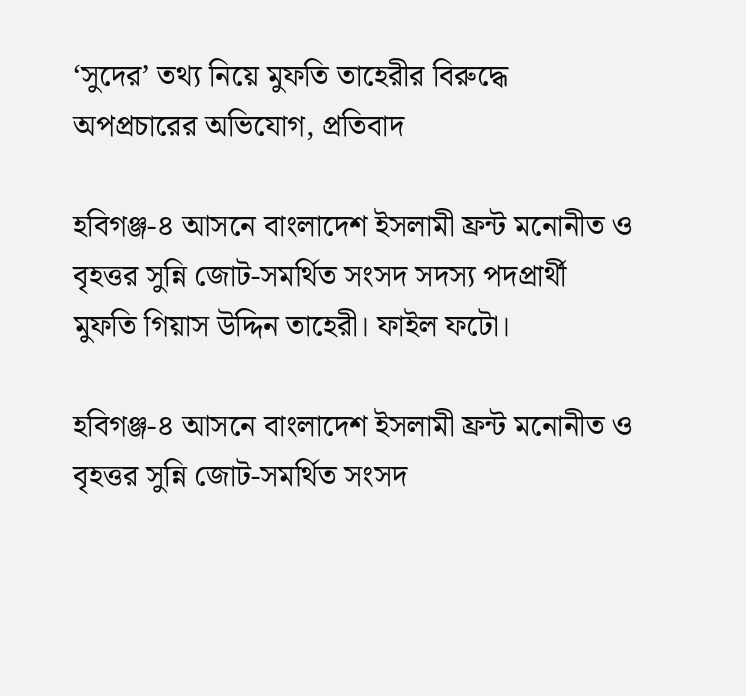‘সুদের’ তথ্য নিয়ে মুফতি তাহেরীর বিরুদ্ধে অপপ্রচারের অভিযোগ, প্রতিবাদ

হবিগঞ্জ-৪ আসনে বাংলাদেশ ইসলামী ফ্রন্ট মনোনীত ও বৃহত্তর সুন্নি জোট-সমর্থিত সংসদ সদস্য পদপ্রার্থী মুফতি গিয়াস উদ্দিন তাহেরী। ফাইল ফটো।

হবিগঞ্জ-৪ আসনে বাংলাদেশ ইসলামী ফ্রন্ট মনোনীত ও বৃহত্তর সুন্নি জোট-সমর্থিত সংসদ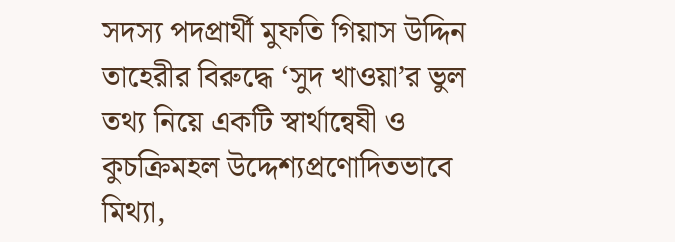সদস্য পদপ্রার্থী মুফতি গিয়াস উদ্দিন তাহেরীর বিরুদ্ধে ‘সুদ খাওয়া’র ভুল তথ্য নিয়ে একটি স্বার্থান্বেষী ও কুচক্রিমহল উদ্দেশ্যপ্রণোদিতভাবে মিথ্যা,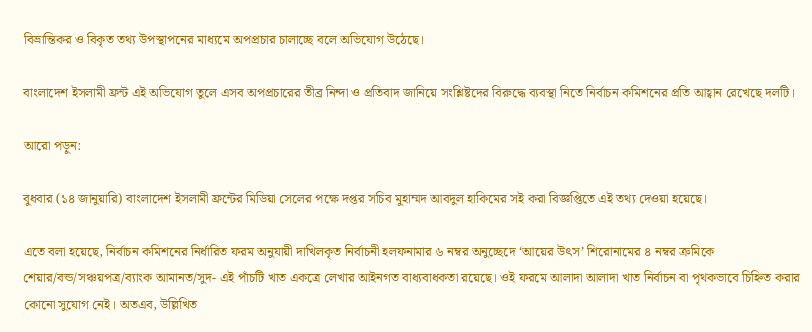বিভ্রান্তিকর ও বিকৃত তথ্য উপস্থাপনের মাধ্যমে অপপ্রচার চালাচ্ছে বলে অভিযোগ উঠেছে।

বাংলাদেশ ইসলামী ফ্রন্ট এই অভিযোগ তুলে এসব অপপ্রচারের তীব্র নিন্দা ও প্রতিবাদ জানিয়ে সংশ্লিষ্টদের বিরুদ্ধে ব্যবস্থা নিতে নির্বাচন কমিশনের প্রতি আহ্বান রেখেছে দলটি।

আরো পড়ুন:

বুধবার (১৪ জানুয়ারি) বাংলাদেশ ইসলামী ফ্রন্টের মিডিয়া সেলের পক্ষে দপ্তর সচিব মুহাম্মদ আবদুল হাকিমের সই করা বিজ্ঞপ্তিতে এই তথ্য দেওয়া হয়েছে।

এতে বলা হয়েছে, নির্বাচন কমিশনের নির্ধারিত ফরম অনুযায়ী দাখিলকৃত নির্বাচনী হলফনামার ৬ নম্বর অনুচ্ছেদে ‘আয়ের উৎস’ শিরোনামের ৪ নম্বর ক্রমিকে শেয়ার/বন্ড/সঞ্চয়পত্র/ব্যাংক আমানত/সুদ- এই পাঁচটি খাত একত্রে লেখার আইনগত বাধ্যবাধকতা রয়েছে। ওই ফরমে আলাদা আলাদা খাত নির্বাচন বা পৃথকভাবে চিহ্নিত করার কোনো সুযোগ নেই। অতএব, উল্লিখিত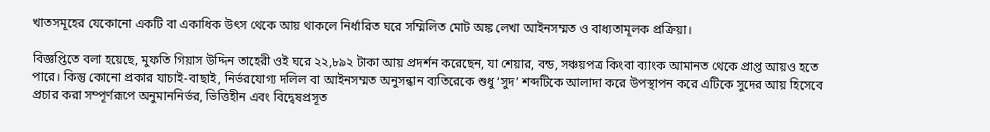খাতসমূহের যেকোনো একটি বা একাধিক উৎস থেকে আয় থাকলে নির্ধারিত ঘরে সম্মিলিত মোট অঙ্ক লেখা আইনসম্মত ও বাধ্যতামূলক প্রক্রিয়া।

বিজ্ঞপ্তিতে বলা হয়েছে, মুফতি গিয়াস উদ্দিন তাহেরী ওই ঘরে ২২,৮৯২ টাকা আয় প্রদর্শন করেছেন, যা শেয়ার, বন্ড, সঞ্চয়পত্র কিংবা ব্যাংক আমানত থেকে প্রাপ্ত আয়ও হতে পারে। কিন্তু কোনো প্রকার যাচাই-বাছাই, নির্ভরযোগ্য দলিল বা আইনসম্মত অনুসন্ধান ব্যতিরেকে শুধু ‘সুদ’ শব্দটিকে আলাদা করে উপস্থাপন করে এটিকে সুদের আয় হিসেবে প্রচার করা সম্পূর্ণরূপে অনুমাননির্ভর, ভিত্তিহীন এবং বিদ্বেষপ্রসূত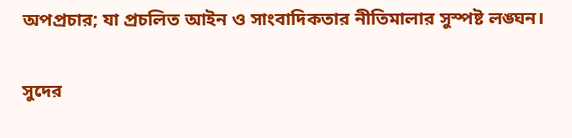অপপ্রচার; যা প্রচলিত আইন ও সাংবাদিকতার নীতিমালার সুস্পষ্ট লঙ্ঘন।

সুদের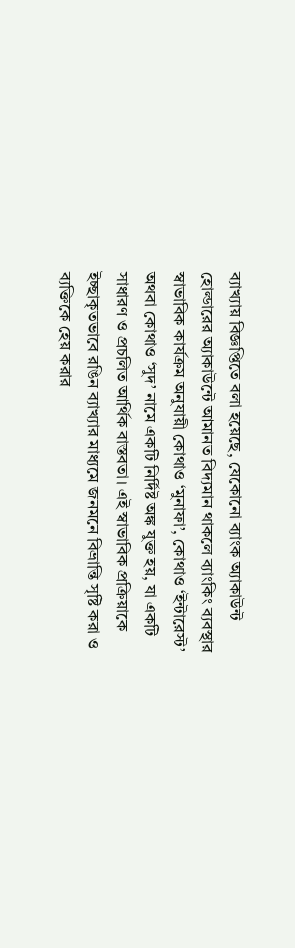ব্যাখ্যায় বিজ্ঞপ্তিতে বলা হয়েছে, যেকোনো ব্যাংক অ্যাকাউন্ট হোল্ডারের অ্যাকাউন্টে আমানত বিদ্যমান থাকলে ব্যাংকিং ব্যবস্থার স্বাভাবিক কার্যক্রম অনুযায়ী কোথাও ‘মুনাফা’, কোথাও ‘ইন্টারেস্ট’ অথবা কোথাও ‘সুদ’ নামে একটি নির্দিষ্ট অঙ্ক যুক্ত হয়, যা একটি সাধারণ ও প্রচলিত আর্থিক বাস্তবতা। এই স্বাভাবিক প্রক্রিয়াকে ইচ্ছাকৃতভাবে রঙিন ব্যাখ্যার মাধ্যমে জনমনে বিভ্রান্তি সৃষ্টি করা ও ব্যক্তিকে হেয় করার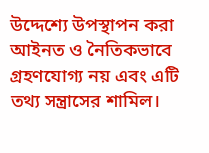উদ্দেশ্যে উপস্থাপন করা আইনত ও নৈতিকভাবে গ্রহণযোগ্য নয় এবং এটি তথ্য সন্ত্রাসের শামিল।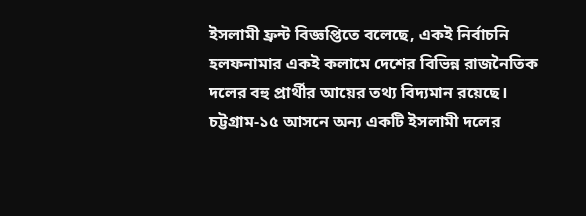ইসলামী ফ্রন্ট বিজ্ঞপ্তিতে বলেছে, একই নির্বাচনি হলফনামার একই কলামে দেশের বিভিন্ন রাজনৈতিক দলের বহু প্রার্থীর আয়ের তথ্য বিদ্যমান রয়েছে। চট্টগ্রাম-১৫ আসনে অন্য একটি ইসলামী দলের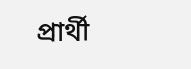প্রার্থী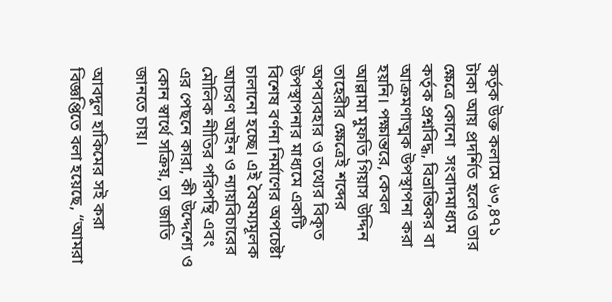কর্তৃক উক্ত কলামে ৬৩,৪৭১ টাকা আয় প্রদর্শিত হলেও তার ক্ষেত্রে কোনো  সংবাদমাধ্যম কর্তৃক প্রশ্নবিদ্ধ, বিভ্রান্তিকর বা আক্রমণাত্মক উপস্থাপনা করা হয়নি। পক্ষান্তরে, কেবল আল্লামা মুফতি গিয়াস উদ্দিন তাহেরীর ক্ষেত্রেই শব্দের অপব্যবহার ও তথ্যের বিকৃত উপস্থাপনার মাধ্যমে একটি বিশেষ বর্ণনা নির্মাণের অপচেষ্টা চালানো হচ্ছে। এই বৈষম্যমূলক আচরণ আইন ও ন্যায়বিচারের মৌলিক নীতির পরিপন্থি এবং এর পেছনে কারা, কী উদ্দেশ্যে ও কোন স্বার্থে সক্রিয়, তা জাতি জানতে চায়।

আবদুল হাকিমের সই করা বিজ্ঞপ্তিতে বলা হয়েছে, “আমরা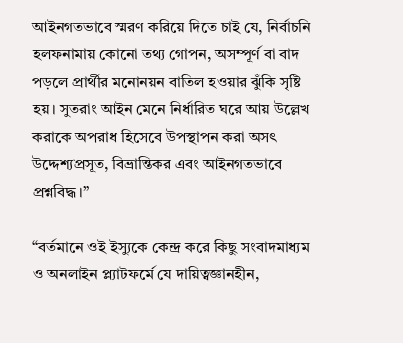আইনগতভাবে স্মরণ করিয়ে দিতে চাই যে, নির্বাচনি হলফনামায় কোনো তথ্য গোপন, অসম্পূর্ণ বা বাদ পড়লে প্রার্থীর মনোনয়ন বাতিল হওয়ার ঝুঁকি সৃষ্টি হয়। সুতরাং আইন মেনে নির্ধারিত ঘরে আয় উল্লেখ করাকে অপরাধ হিসেবে উপস্থাপন করা অসৎ উদ্দেশ্যপ্রসূত, বিভ্রান্তিকর এবং আইনগতভাবে প্রশ্নবিদ্ধ।”

“বর্তমানে ওই ইস্যুকে কেন্দ্র করে কিছু সংবাদমাধ্যম ও অনলাইন প্ল্যাটফর্মে যে দায়িত্বজ্ঞানহীন,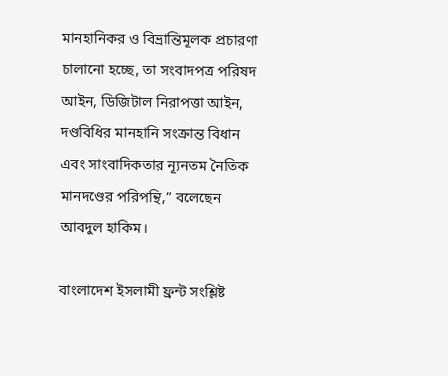মানহানিকর ও বিভ্রান্তিমূলক প্রচারণা চালানো হচ্ছে, তা সংবাদপত্র পরিষদ আইন, ডিজিটাল নিরাপত্তা আইন, দণ্ডবিধির মানহানি সংক্রান্ত বিধান এবং সাংবাদিকতার ন্যূনতম নৈতিক মানদণ্ডের পরিপন্থি,” বলেছেন আবদুল হাকিম।

বাংলাদেশ ইসলামী ফ্রন্ট সংশ্লিষ্ট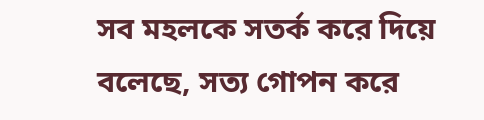সব মহলকে সতর্ক করে দিয়ে বলেছে, সত্য গোপন করে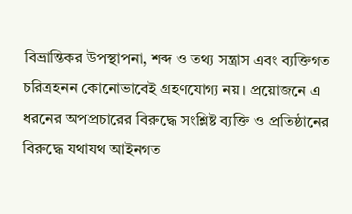বিভ্রান্তিকর উপস্থাপনা, শব্দ ও তথ্য সন্ত্রাস এবং ব্যক্তিগত চরিত্রহনন কোনোভাবেই গ্রহণযোগ্য নয়। প্রয়োজনে এ ধরনের অপপ্রচারের বিরুদ্ধে সংশ্লিষ্ট ব্যক্তি ও প্রতিষ্ঠানের বিরুদ্ধে যথাযথ আইনগত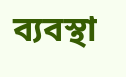ব্যবস্থা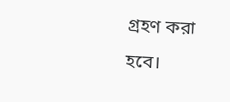গ্রহণ করা হবে।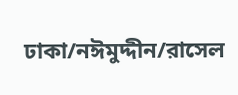ঢাকা/নঈমুদ্দীন/রাসেল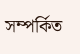সম্পর্কিত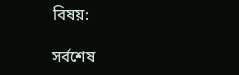বিষয়:

সর্বশেষ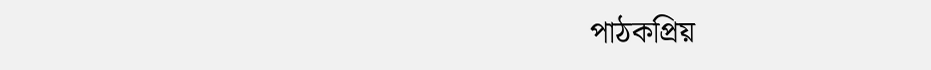পাঠকপ্রিয়